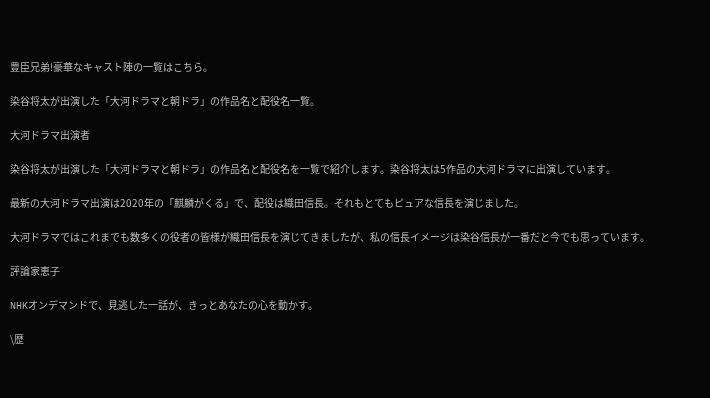豊臣兄弟!豪華なキャスト陣の一覧はこちら。

染谷将太が出演した「大河ドラマと朝ドラ」の作品名と配役名一覧。

大河ドラマ出演者

染谷将太が出演した「大河ドラマと朝ドラ」の作品名と配役名を一覧で紹介します。染谷将太は5作品の大河ドラマに出演しています。

最新の大河ドラマ出演は2020年の「麒麟がくる」で、配役は織田信長。それもとてもピュアな信長を演じました。

大河ドラマではこれまでも数多くの役者の皆様が織田信長を演じてきましたが、私の信長イメージは染谷信長が一番だと今でも思っています。

評論家恵子

NHKオンデマンドで、見逃した一話が、きっとあなたの心を動かす。

\歴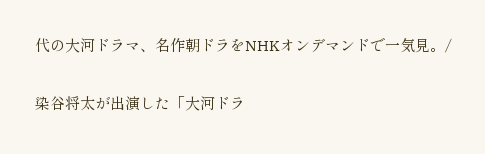代の大河ドラマ、名作朝ドラをNHKオンデマンドで一気見。/

染谷将太が出演した「大河ドラ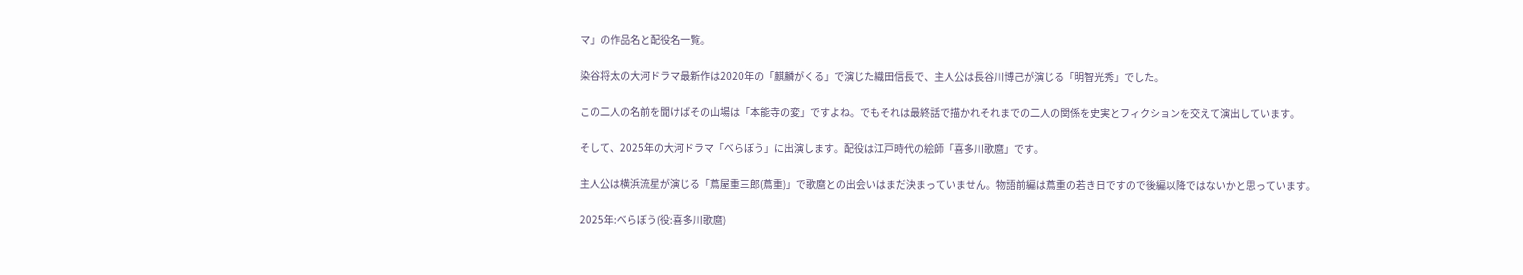マ」の作品名と配役名一覧。

染谷将太の大河ドラマ最新作は2020年の「麒麟がくる」で演じた織田信長で、主人公は長谷川博己が演じる「明智光秀」でした。

この二人の名前を聞けばその山場は「本能寺の変」ですよね。でもそれは最終話で描かれそれまでの二人の関係を史実とフィクションを交えて演出しています。

そして、2025年の大河ドラマ「べらぼう」に出演します。配役は江戸時代の絵師「喜多川歌麿」です。

主人公は横浜流星が演じる「蔦屋重三郎(蔦重)」で歌麿との出会いはまだ決まっていません。物語前編は蔦重の若き日ですので後編以降ではないかと思っています。

2025年:べらぼう(役:喜多川歌麿)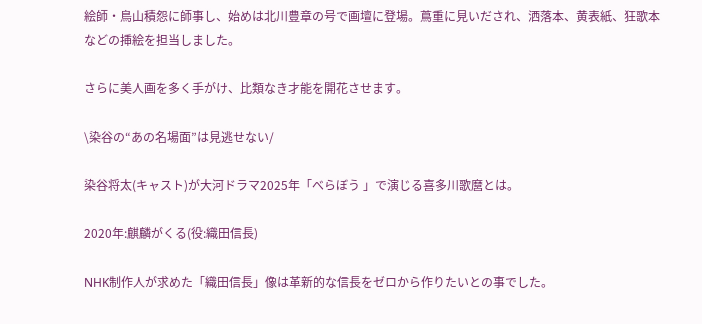絵師・鳥山積怨に師事し、始めは北川豊章の号で画壇に登場。蔦重に見いだされ、洒落本、黄表紙、狂歌本などの挿絵を担当しました。

さらに美人画を多く手がけ、比類なき才能を開花させます。

\染谷の“あの名場面”は見逃せない/

染谷将太(キャスト)が大河ドラマ2025年「べらぼう 」で演じる喜多川歌麿とは。

2020年:麒麟がくる(役:織田信長)

NHK制作人が求めた「織田信長」像は革新的な信長をゼロから作りたいとの事でした。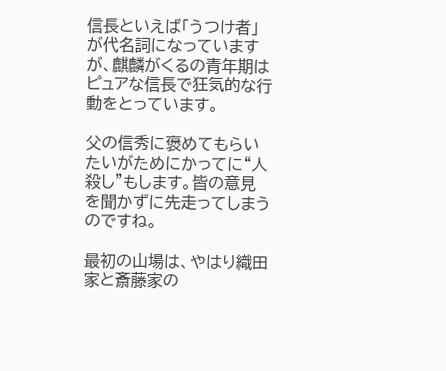信長といえば「うつけ者」が代名詞になっていますが、麒麟がくるの青年期はピュアな信長で狂気的な行動をとっています。

父の信秀に褒めてもらいたいがためにかってに“人殺し”もします。皆の意見を聞かずに先走ってしまうのですね。

最初の山場は、やはり織田家と斎藤家の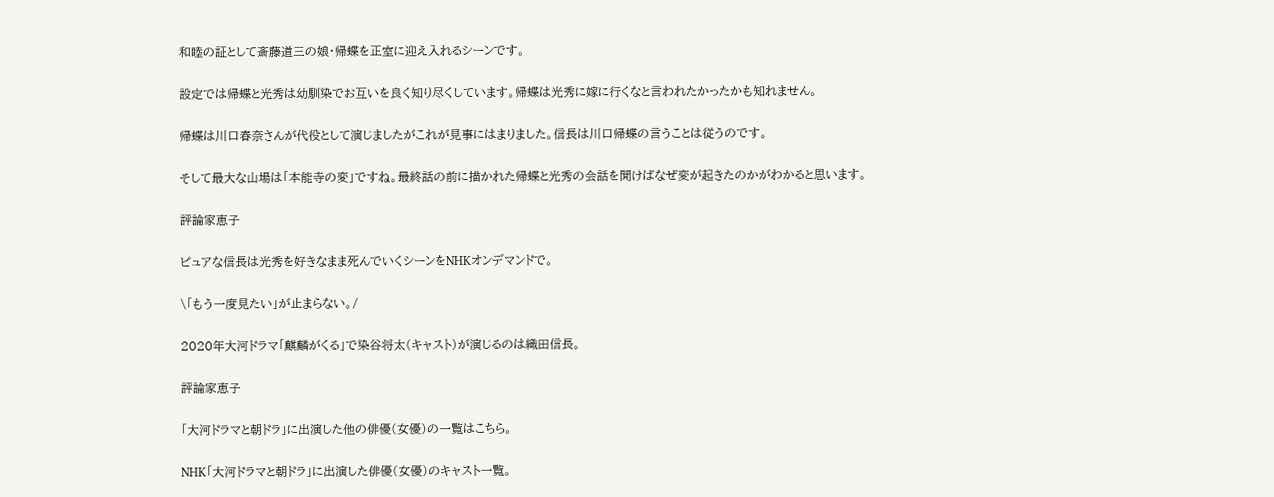和睦の証として斎藤道三の娘・帰蝶を正室に迎え入れるシーンです。

設定では帰蝶と光秀は幼馴染でお互いを良く知り尽くしています。帰蝶は光秀に嫁に行くなと言われたかったかも知れません。

帰蝶は川口春奈さんが代役として演じましたがこれが見事にはまりました。信長は川口帰蝶の言うことは従うのです。

そして最大な山場は「本能寺の変」ですね。最終話の前に描かれた帰蝶と光秀の会話を聞けばなぜ変が起きたのかがわかると思います。

評論家恵子

ピュアな信長は光秀を好きなまま死んでいくシーンをNHKオンデマンドで。

\「もう一度見たい」が止まらない。/

2020年大河ドラマ「麒麟がくる」で染谷将太(キャスト)が演じるのは織田信長。

評論家恵子

「大河ドラマと朝ドラ」に出演した他の俳優(女優)の一覧はこちら。

NHK「大河ドラマと朝ドラ」に出演した俳優(女優)のキャスト一覧。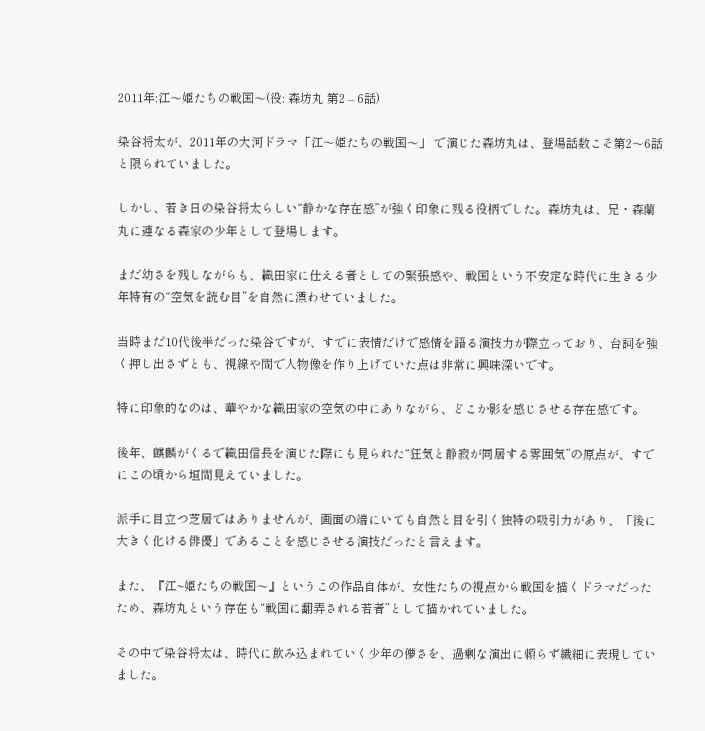2011年:江〜姫たちの戦国〜(役: 森坊丸 第2 – 6話)

染谷将太が、2011年の大河ドラマ「江〜姫たちの戦国〜」 で演じた森坊丸は、登場話数こそ第2〜6話と限られていました。

しかし、若き日の染谷将太らしい“静かな存在感”が強く印象に残る役柄でした。森坊丸は、兄・森蘭丸に連なる森家の少年として登場します。

まだ幼さを残しながらも、織田家に仕える者としての緊張感や、戦国という不安定な時代に生きる少年特有の“空気を読む目”を自然に漂わせていました。

当時まだ10代後半だった染谷ですが、すでに表情だけで感情を語る演技力が際立っており、台詞を強く押し出さずとも、視線や間で人物像を作り上げていた点は非常に興味深いです。

特に印象的なのは、華やかな織田家の空気の中にありながら、どこか影を感じさせる存在感です。

後年、麒麟がくるで織田信長を演じた際にも見られた“狂気と静寂が同居する雰囲気”の原点が、すでにこの頃から垣間見えていました。

派手に目立つ芝居ではありませんが、画面の端にいても自然と目を引く独特の吸引力があり、「後に大きく化ける俳優」であることを感じさせる演技だったと言えます。

また、『江~姫たちの戦国〜』というこの作品自体が、女性たちの視点から戦国を描くドラマだったため、森坊丸という存在も“戦国に翻弄される若者”として描かれていました。

その中で染谷将太は、時代に飲み込まれていく少年の儚さを、過剰な演出に頼らず繊細に表現していました。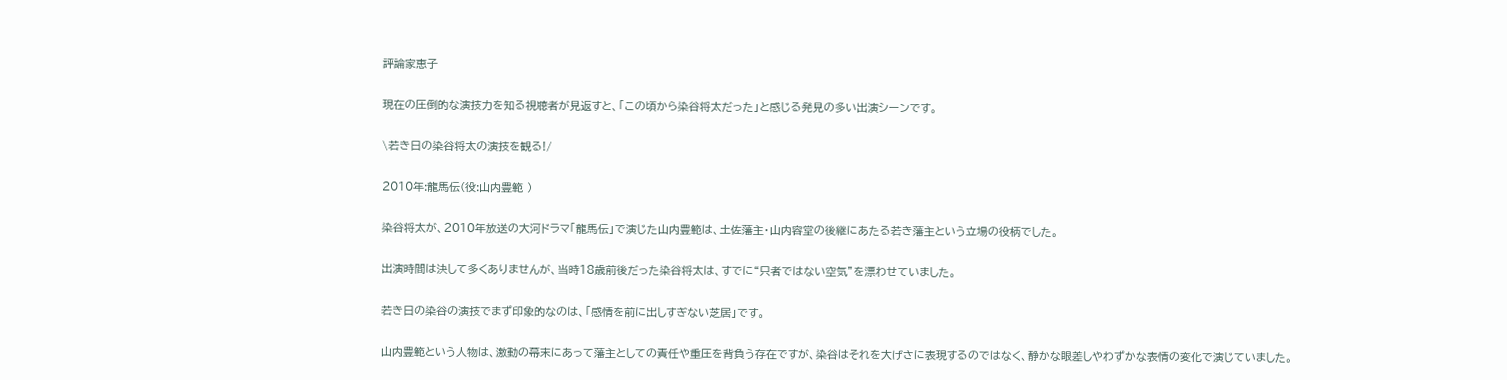評論家恵子

現在の圧倒的な演技力を知る視聴者が見返すと、「この頃から染谷将太だった」と感じる発見の多い出演シーンです。

\若き日の染谷将太の演技を観る!/

2010年:龍馬伝(役:山内豊範 )

染谷将太が、2010年放送の大河ドラマ「龍馬伝」で演じた山内豊範は、土佐藩主・山内容堂の後継にあたる若き藩主という立場の役柄でした。

出演時間は決して多くありませんが、当時18歳前後だった染谷将太は、すでに“只者ではない空気”を漂わせていました。

若き日の染谷の演技でまず印象的なのは、「感情を前に出しすぎない芝居」です。

山内豊範という人物は、激動の幕末にあって藩主としての責任や重圧を背負う存在ですが、染谷はそれを大げさに表現するのではなく、静かな眼差しやわずかな表情の変化で演じていました。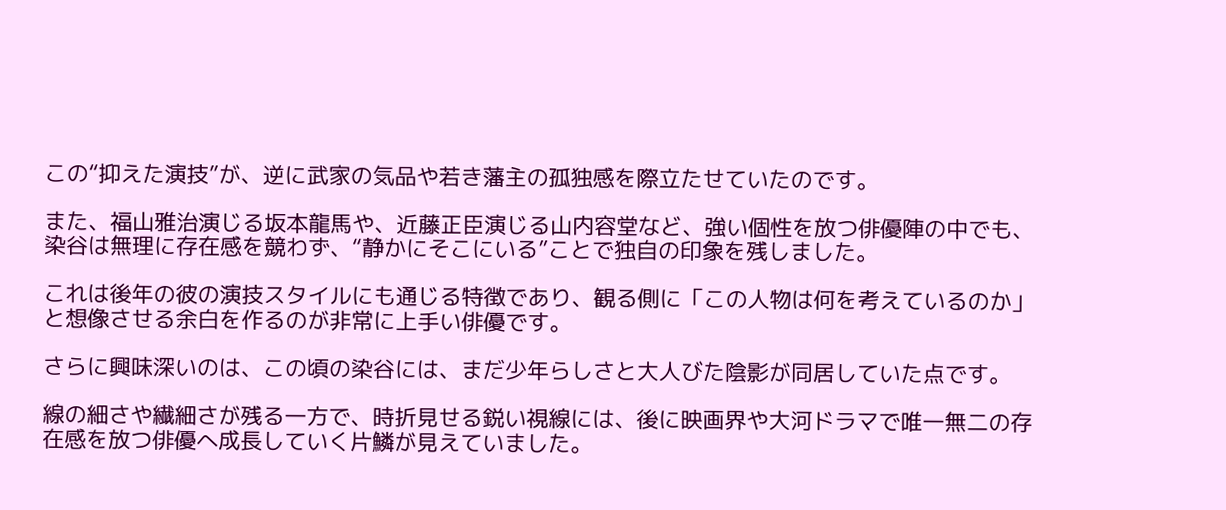この“抑えた演技”が、逆に武家の気品や若き藩主の孤独感を際立たせていたのです。

また、福山雅治演じる坂本龍馬や、近藤正臣演じる山内容堂など、強い個性を放つ俳優陣の中でも、染谷は無理に存在感を競わず、“静かにそこにいる”ことで独自の印象を残しました。

これは後年の彼の演技スタイルにも通じる特徴であり、観る側に「この人物は何を考えているのか」と想像させる余白を作るのが非常に上手い俳優です。

さらに興味深いのは、この頃の染谷には、まだ少年らしさと大人びた陰影が同居していた点です。

線の細さや繊細さが残る一方で、時折見せる鋭い視線には、後に映画界や大河ドラマで唯一無二の存在感を放つ俳優へ成長していく片鱗が見えていました。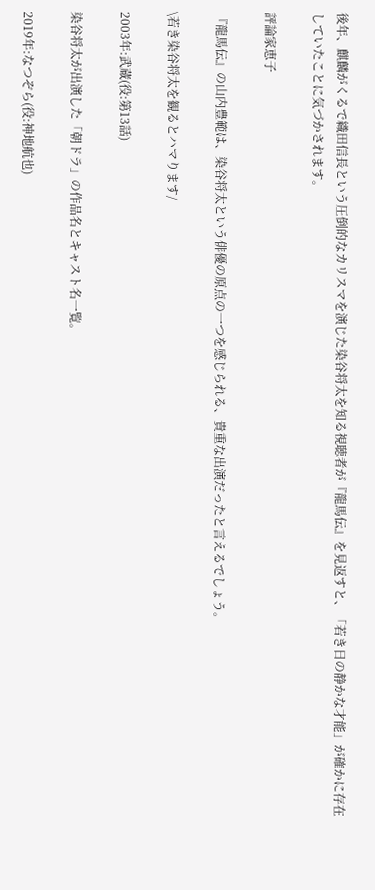後年、麒麟がくるで織田信長という圧倒的なカリスマを演じた染谷将太を知る視聴者が『龍馬伝』を見返すと、「若き日の静かな才能」が確かに存在していたことに気づかされます。

評論家恵子

『龍馬伝』の山内豊範は、染谷将太という俳優の原点の一つを感じられる、貴重な出演だったと言えるでしょう。

\若き染谷将太を観るとハマります/

2003年:武蔵(役:第13話)

染谷将太が出演した「朝ドラ」の作品名とキャスト名一覧。

2019年:なつぞら(役:神地航也)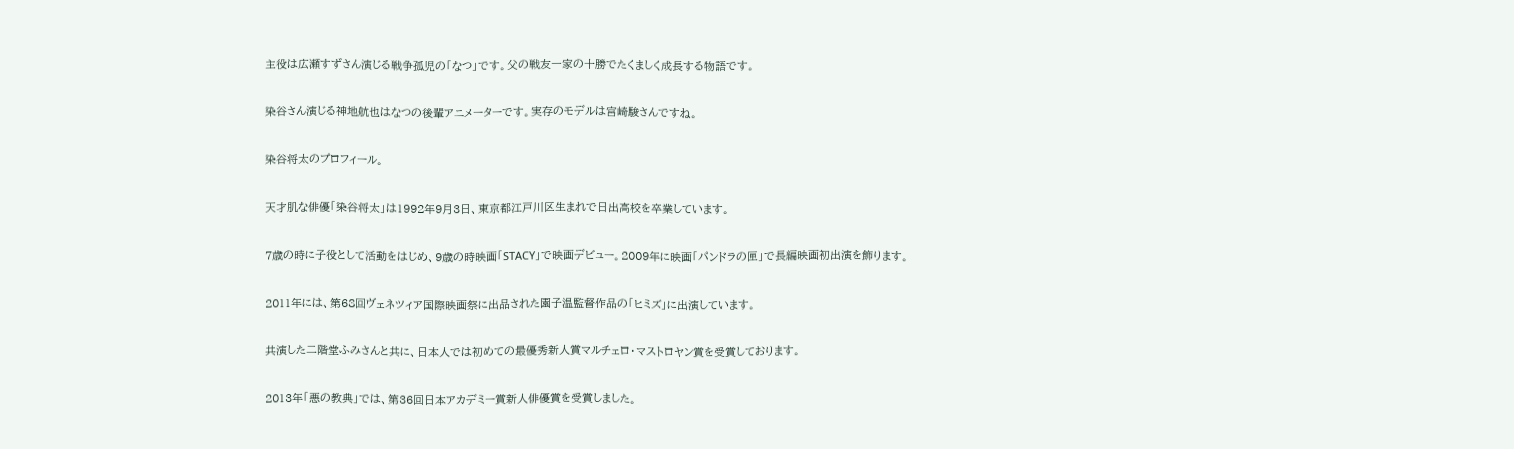主役は広瀬すずさん演じる戦争孤児の「なつ」です。父の戦友一家の十勝でたくましく成長する物語です。

染谷さん演じる神地航也はなつの後輩アニメーターです。実存のモデルは宮崎駿さんですね。

染谷将太のプロフィール。

天才肌な俳優「染谷将太」は1992年9月3日、東京都江戸川区生まれで日出高校を卒業しています。

7歳の時に子役として活動をはじめ、9歳の時映画「STACY」で映画デビュー。2009年に映画「パンドラの匣」で長編映画初出演を飾ります。

2011年には、第68回ヴェネツィア国際映画祭に出品された園子温監督作品の「ヒミズ」に出演しています。

共演した二階堂ふみさんと共に、日本人では初めての最優秀新人賞マルチェロ・マストロヤン賞を受賞しております。

2013年「悪の教典」では、第36回日本アカデミー賞新人俳優賞を受賞しました。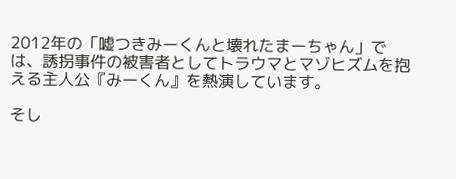2012年の「嘘つきみーくんと壊れたまーちゃん」では、誘拐事件の被害者としてトラウマとマゾヒズムを抱える主人公『みーくん』を熱演しています。

そし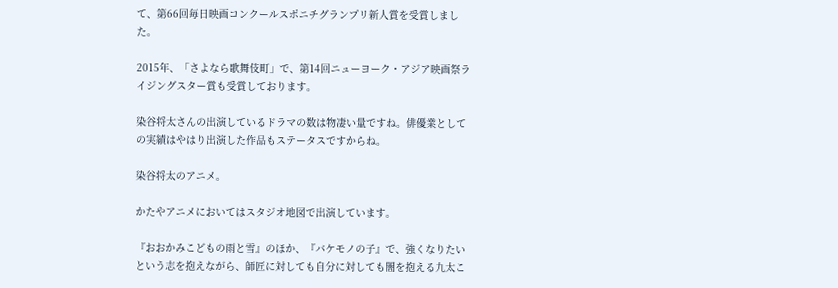て、第66回毎日映画コンクールスポニチグランプリ新人賞を受賞しました。

2015年、「さよなら歌舞伎町」で、第14回ニューヨーク・アジア映画祭ライジングスター賞も受賞しております。

染谷将太さんの出演しているドラマの数は物凄い量ですね。俳優業としての実績はやはり出演した作品もステータスですからね。

染谷将太のアニメ。

かたやアニメにおいてはスタジオ地図で出演しています。

『おおかみこどもの雨と雪』のほか、『バケモノの子』で、強くなりたいという志を抱えながら、師匠に対しても自分に対しても闇を抱える九太こ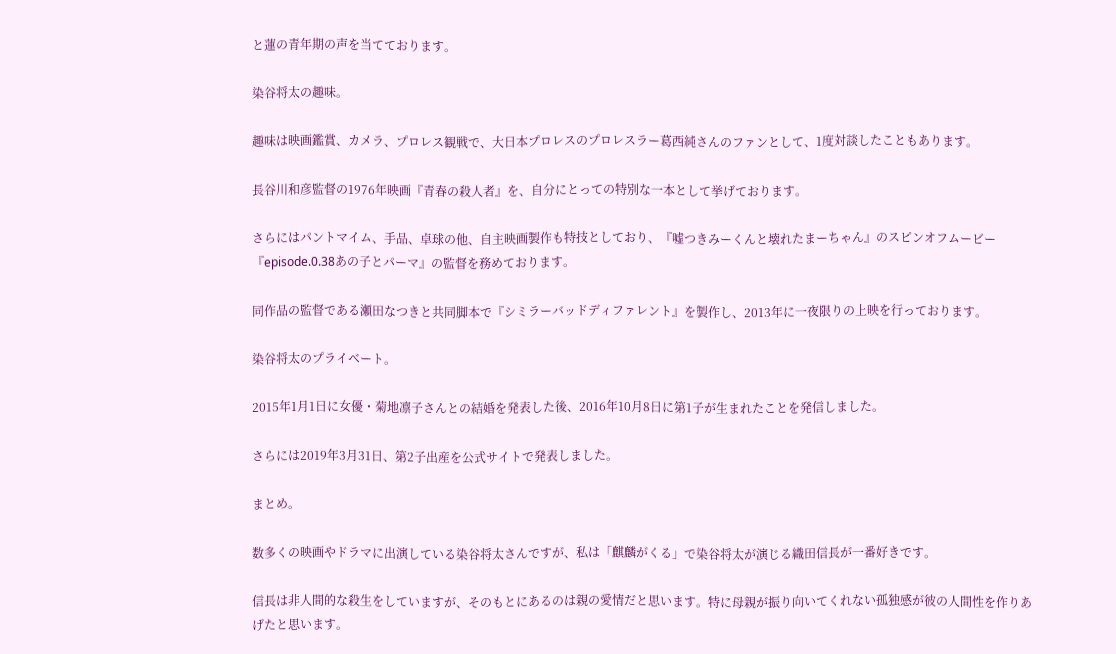と蓮の青年期の声を当てております。

染谷将太の趣味。

趣味は映画鑑賞、カメラ、プロレス観戦で、大日本プロレスのプロレスラー葛西純さんのファンとして、1度対談したこともあります。

長谷川和彦監督の1976年映画『青春の殺人者』を、自分にとっての特別な一本として挙げております。

さらにはパントマイム、手品、卓球の他、自主映画製作も特技としており、『嘘つきみーくんと壊れたまーちゃん』のスピンオフムービー『episode.0.38あの子とパーマ』の監督を務めております。

同作品の監督である瀬田なつきと共同脚本で『シミラーバッドディファレント』を製作し、2013年に一夜限りの上映を行っております。

染谷将太のプライベート。

2015年1月1日に女優・菊地凛子さんとの結婚を発表した後、2016年10月8日に第1子が生まれたことを発信しました。

さらには2019年3月31日、第2子出産を公式サイトで発表しました。

まとめ。

数多くの映画やドラマに出演している染谷将太さんですが、私は「麒麟がくる」で染谷将太が演じる織田信長が一番好きです。

信長は非人間的な殺生をしていますが、そのもとにあるのは親の愛情だと思います。特に母親が振り向いてくれない孤独感が彼の人間性を作りあげたと思います。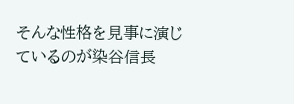そんな性格を見事に演じているのが染谷信長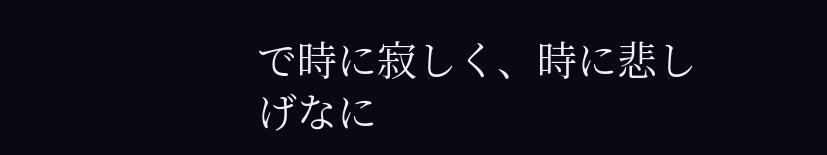で時に寂しく、時に悲しげなに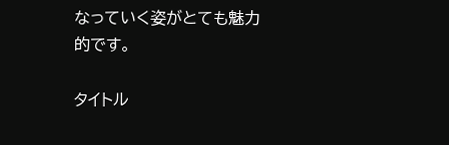なっていく姿がとても魅力的です。

タイトル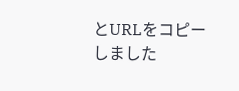とURLをコピーしました